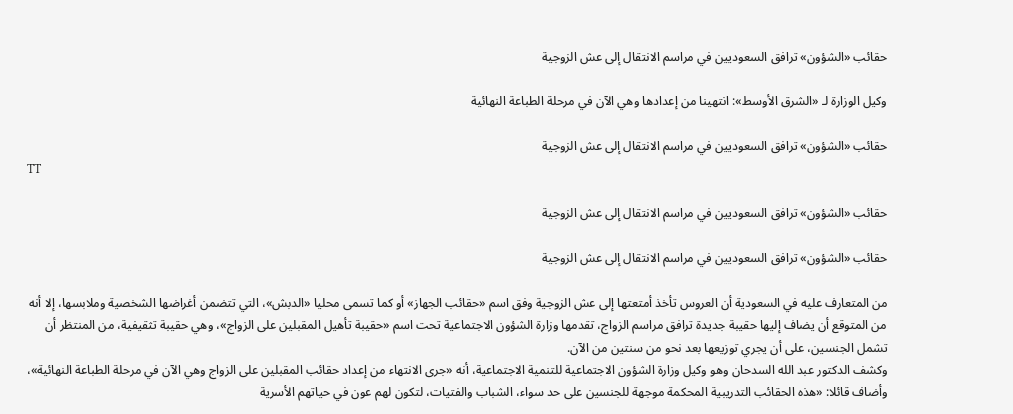حقائب «الشؤون» ترافق السعوديين في مراسم الانتقال إلى عش الزوجية

وكيل الوزارة لـ «الشرق الأوسط»: انتهينا من إعدادها وهي الآن في مرحلة الطباعة النهائية

حقائب «الشؤون» ترافق السعوديين في مراسم الانتقال إلى عش الزوجية
TT

حقائب «الشؤون» ترافق السعوديين في مراسم الانتقال إلى عش الزوجية

حقائب «الشؤون» ترافق السعوديين في مراسم الانتقال إلى عش الزوجية

من المتعارف عليه في السعودية أن العروس تأخذ أمتعتها إلى عش الزوجية وفق اسم «حقائب الجهاز» أو كما تسمى محليا «الدبش»، التي تتضمن أغراضها الشخصية وملابسها، إلا أنه من المتوقع أن يضاف إليها حقيبة جديدة ترافق مراسم الزواج، تقدمها وزارة الشؤون الاجتماعية تحت اسم «حقيبة تأهيل المقبلين على الزواج»، وهي حقيبة تثقيفية، من المنتظر أن تشمل الجنسين، على أن يجري توزيعها بعد نحو من سنتين من الآن.
وكشف الدكتور عبد الله السدحان وهو وكيل وزارة الشؤون الاجتماعية للتنمية الاجتماعية، أنه «جرى الانتهاء من إعداد حقائب المقبلين على الزواج وهي الآن في مرحلة الطباعة النهائية»، وأضاف قائلا: «هذه الحقائب التدريبية المحكمة موجهة للجنسين على حد سواء، الشباب والفتيات، لتكون لهم عون في حياتهم الأسرية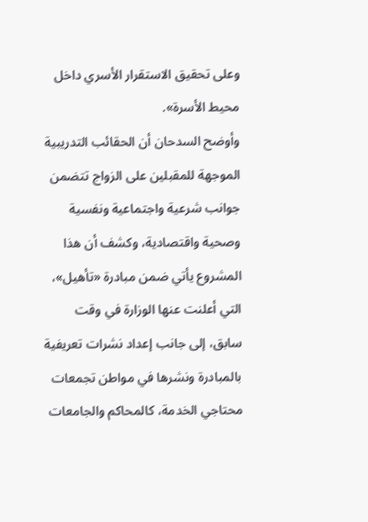وعلى تحقيق الاستقرار الأسري داخل محيط الأسرة».
وأوضح السدحان أن الحقائب التدريبية الموجهة للمقبلين على الزواج تتضمن جوانب شرعية واجتماعية ونفسية وصحية واقتصادية، وكشف أن هذا المشروع يأتي ضمن مبادرة «تأهيل»، التي أعلنت عنها الوزارة في وقت سابق، إلى جانب إعداد نشرات تعريفية بالمبادرة ونشرها في مواطن تجمعات محتاجي الخدمة، كالمحاكم والجامعات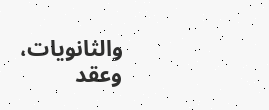والثانويات، وعقد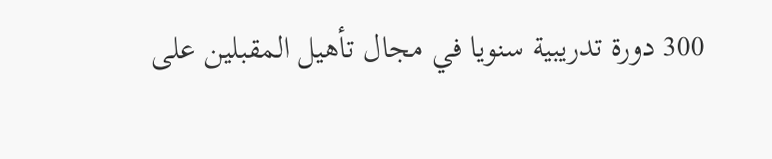300 دورة تدريبية سنويا في مجال تأهيل المقبلين على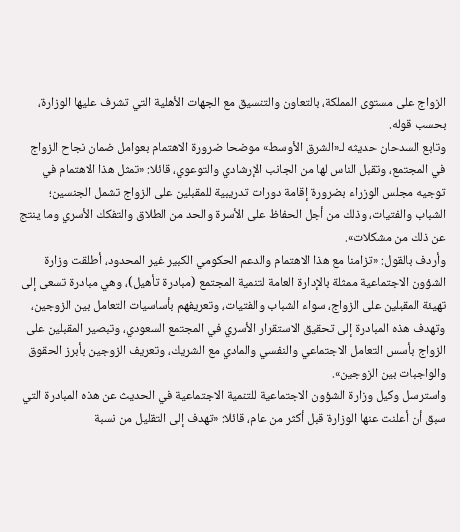الزواج على مستوى المملكة، بالتعاون والتنسيق مع الجهات الأهلية التي تشرف عليها الوزارة، بحسب قوله.
وتابع السدحان حديثه لـ«الشرق الأوسط» موضحا ضرورة الاهتمام بعوامل ضمان نجاح الزواج في المجتمع، وتقبل الناس لها من الجانب الإرشادي والتوعوي، قائلا: «تمثل هذا الاهتمام في توجيه مجلس الوزراء بضرورة إقامة دورات تدريبية للمقبلين على الزواج تشمل الجنسين؛ الشباب والفتيات، وذلك من أجل الحفاظ على الأسرة والحد من الطلاق والتفكك الأسري وما ينتج عن ذلك من مشكلات».
وأردف بالقول: «تزامنا مع هذا الاهتمام والدعم الحكومي الكبير غير المحدود، أطلقت وزارة الشؤون الاجتماعية ممثلة بالإدارة العامة لتنمية المجتمع (مبادرة تأهيل)، وهي مبادرة تسعى إلى تهيئة المقبلين على الزواج، سواء الشباب والفتيات، وتعريفهم بأساسيات التعامل بين الزوجين، وتهدف هذه المبادرة إلى تحقيق الاستقرار الأسري في المجتمع السعودي، وتبصير المقبلين على الزواج بأسس التعامل الاجتماعي والنفسي والمادي مع الشريك، وتعريف الزوجين بأبرز الحقوق والواجبات بين الزوجين».
واسترسل وكيل وزارة الشؤون الاجتماعية للتنمية الاجتماعية في الحديث عن هذه المبادرة التي سبق أن أعلنت عنها الوزارة قبل أكثر من عام، قائلا: «تهدف إلى التقليل من نسبة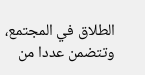الطلاق في المجتمع، وتتضمن عددا من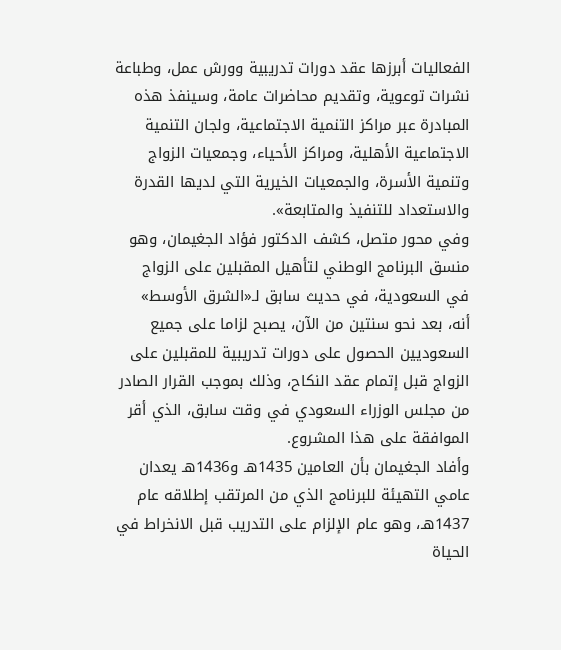الفعاليات أبرزها عقد دورات تدريبية وورش عمل، وطباعة نشرات توعوية، وتقديم محاضرات عامة، وسينفذ هذه المبادرة عبر مراكز التنمية الاجتماعية، ولجان التنمية الاجتماعية الأهلية، ومراكز الأحياء، وجمعيات الزواج وتنمية الأسرة، والجمعيات الخيرية التي لديها القدرة والاستعداد للتنفيذ والمتابعة».
وفي محور متصل، كشف الدكتور فؤاد الجغيمان، وهو منسق البرنامج الوطني لتأهيل المقبلين على الزواج في السعودية، في حديث سابق لـ«الشرق الأوسط» أنه، بعد نحو سنتين من الآن، يصبح لزاما على جميع السعوديين الحصول على دورات تدريبية للمقبلين على الزواج قبل إتمام عقد النكاح، وذلك بموجب القرار الصادر من مجلس الوزراء السعودي في وقت سابق، الذي أقر الموافقة على هذا المشروع.
وأفاد الجغيمان بأن العامين 1435هـ و1436هـ يعدان عامي التهيئة للبرنامج الذي من المرتقب إطلاقه عام 1437هـ، وهو عام الإلزام على التدريب قبل الانخراط في الحياة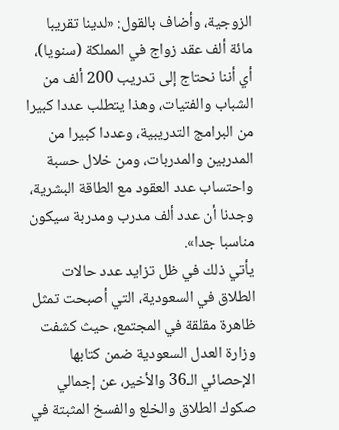الزوجية، وأضاف بالقول: «لدينا تقريبا مائة ألف عقد زواج في المملكة (سنويا)، أي أننا نحتاج إلى تدريب 200 ألف من الشباب والفتيات، وهذا يتطلب عددا كبيرا من البرامج التدريبية، وعددا كبيرا من المدربين والمدربات، ومن خلال حسبة واحتساب عدد العقود مع الطاقة البشرية، وجدنا أن عدد ألف مدرب ومدربة سيكون مناسبا جدا».
يأتي ذلك في ظل تزايد عدد حالات الطلاق في السعودية، التي أصبحت تمثل ظاهرة مقلقة في المجتمع، حيث كشفت وزارة العدل السعودية ضمن كتابها الإحصائي الـ36 والأخير، عن إجمالي صكوك الطلاق والخلع والفسخ المثبتة في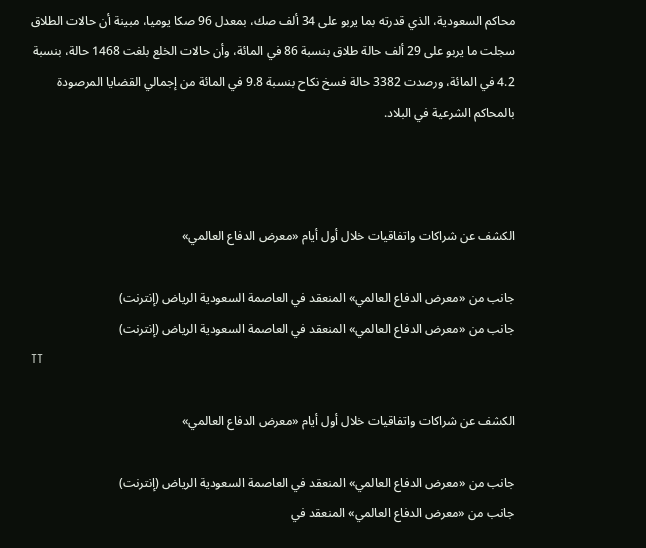محاكم السعودية، الذي قدرته بما يربو على 34 ألف صك، بمعدل 96 صكا يوميا، مبينة أن حالات الطلاق سجلت ما يربو على 29 ألف حالة طلاق بنسبة 86 في المائة، وأن حالات الخلع بلغت 1468 حالة، بنسبة 4.2 في المائة، ورصدت 3382 حالة فسخ نكاح بنسبة 9.8 في المائة من إجمالي القضايا المرصودة بالمحاكم الشرعية في البلاد.



الكشف عن شراكات واتفاقيات خلال أول أيام «معرض الدفاع العالمي»

جانب من «معرض الدفاع العالمي» المنعقد في العاصمة السعودية الرياض (إنترنت)
جانب من «معرض الدفاع العالمي» المنعقد في العاصمة السعودية الرياض (إنترنت)
TT

الكشف عن شراكات واتفاقيات خلال أول أيام «معرض الدفاع العالمي»

جانب من «معرض الدفاع العالمي» المنعقد في العاصمة السعودية الرياض (إنترنت)
جانب من «معرض الدفاع العالمي» المنعقد في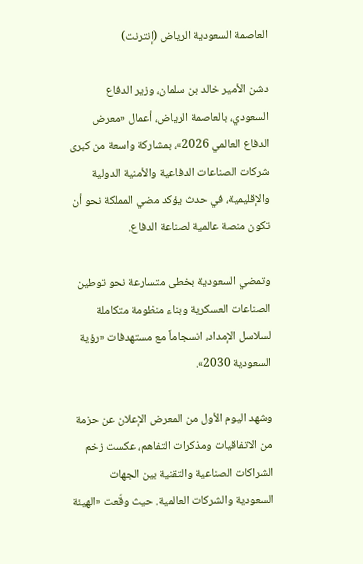العاصمة السعودية الرياض (إنترنت)

دشن الأمير خالد بن سلمان، وزير الدفاع السعودي، بالعاصمة الرياض، أعمال «معرض الدفاع العالمي 2026»، بمشاركة واسعة من كبرى شركات الصناعات الدفاعية والأمنية الدولية والإقليمية، في حدث يؤكد مضي المملكة نحو أن تكون منصة عالمية لصناعة الدفاع.

وتمضي السعودية بخطى متسارعة نحو توطين الصناعات العسكرية وبناء منظومة متكاملة لسلاسل الإمداد، انسجاماً مع مستهدفات «رؤية السعودية 2030».

وشهد اليوم الأول من المعرض الإعلان عن حزمة من الاتفاقيات ومذكرات التفاهم، عكست زخم الشراكات الصناعية والتقنية بين الجهات السعودية والشركات العالمية. حيث وقّعت «الهيئة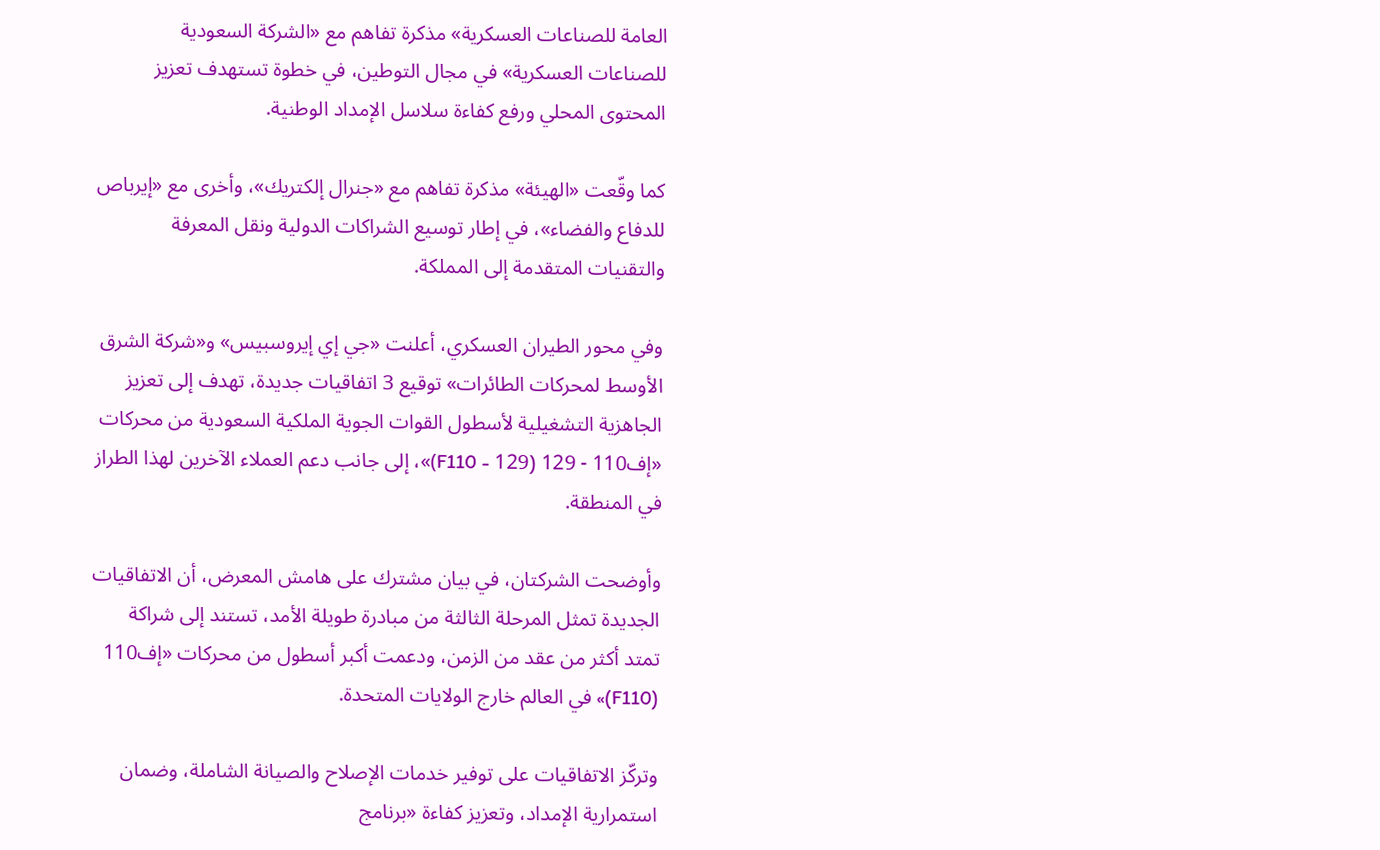العامة للصناعات العسكرية» مذكرة تفاهم مع «الشركة السعودية للصناعات العسكرية» في مجال التوطين، في خطوة تستهدف تعزيز المحتوى المحلي ورفع كفاءة سلاسل الإمداد الوطنية.

كما وقّعت «الهيئة» مذكرة تفاهم مع «جنرال إلكتريك»، وأخرى مع «إيرباص للدفاع والفضاء»، في إطار توسيع الشراكات الدولية ونقل المعرفة والتقنيات المتقدمة إلى المملكة.

وفي محور الطيران العسكري، أعلنت «جي إي إيروسبيس» و«شركة الشرق الأوسط لمحركات الطائرات» توقيع 3 اتفاقيات جديدة، تهدف إلى تعزيز الجاهزية التشغيلية لأسطول القوات الجوية الملكية السعودية من محركات «إف110 - 129 (F110 - 129)»، إلى جانب دعم العملاء الآخرين لهذا الطراز في المنطقة.

وأوضحت الشركتان، في بيان مشترك على هامش المعرض، أن الاتفاقيات الجديدة تمثل المرحلة الثالثة من مبادرة طويلة الأمد، تستند إلى شراكة تمتد أكثر من عقد من الزمن، ودعمت أكبر أسطول من محركات «إف110 (F110)» في العالم خارج الولايات المتحدة.

وتركّز الاتفاقيات على توفير خدمات الإصلاح والصيانة الشاملة، وضمان استمرارية الإمداد، وتعزيز كفاءة «برنامج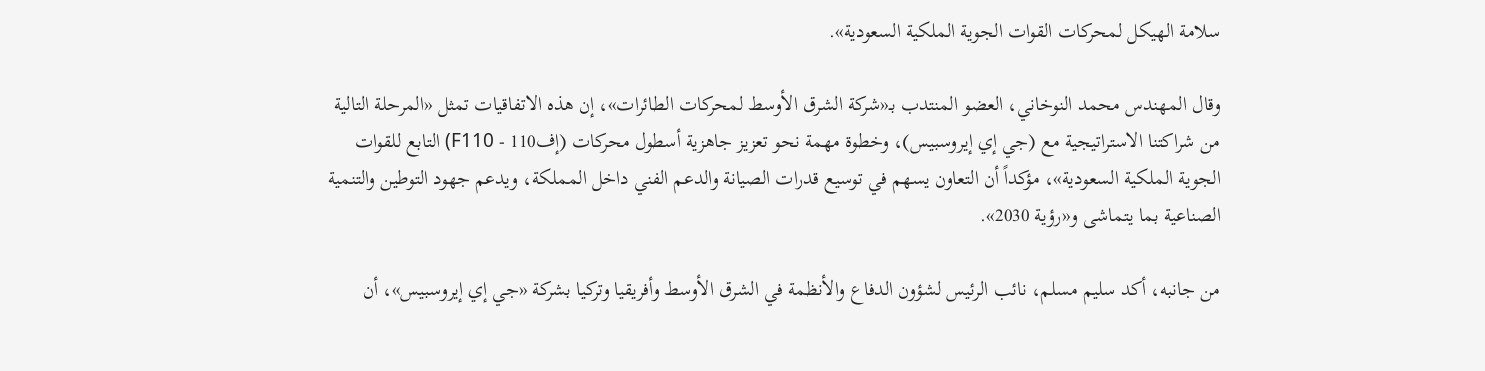سلامة الهيكل لمحركات القوات الجوية الملكية السعودية».

وقال المهندس محمد النوخاني، العضو المنتدب بـ«شركة الشرق الأوسط لمحركات الطائرات»، إن هذه الاتفاقيات تمثل «المرحلة التالية من شراكتنا الاستراتيجية مع (جي إي إيروسبيس)، وخطوة مهمة نحو تعزيز جاهزية أسطول محركات (إف110 - F110) التابع للقوات الجوية الملكية السعودية»، مؤكداً أن التعاون يسهم في توسيع قدرات الصيانة والدعم الفني داخل المملكة، ويدعم جهود التوطين والتنمية الصناعية بما يتماشى و«رؤية 2030».

من جانبه، أكد سليم مسلم، نائب الرئيس لشؤون الدفاع والأنظمة في الشرق الأوسط وأفريقيا وتركيا بشركة «جي إي إيروسبيس»، أن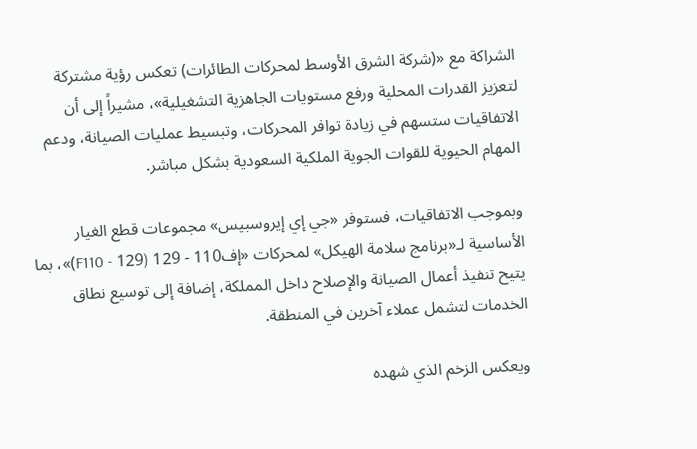الشراكة مع «(شركة الشرق الأوسط لمحركات الطائرات) تعكس رؤية مشتركة لتعزيز القدرات المحلية ورفع مستويات الجاهزية التشغيلية»، مشيراً إلى أن الاتفاقيات ستسهم في زيادة توافر المحركات، وتبسيط عمليات الصيانة، ودعم المهام الحيوية للقوات الجوية الملكية السعودية بشكل مباشر.

وبموجب الاتفاقيات، فستوفر «جي إي إيروسبيس» مجموعات قطع الغيار الأساسية لـ«برنامج سلامة الهيكل» لمحركات «إف110 - 129 (F110 - 129)»، بما يتيح تنفيذ أعمال الصيانة والإصلاح داخل المملكة، إضافة إلى توسيع نطاق الخدمات لتشمل عملاء آخرين في المنطقة.

ويعكس الزخم الذي شهده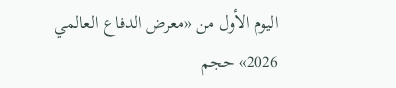اليوم الأول من «معرض الدفاع العالمي 2026» حجم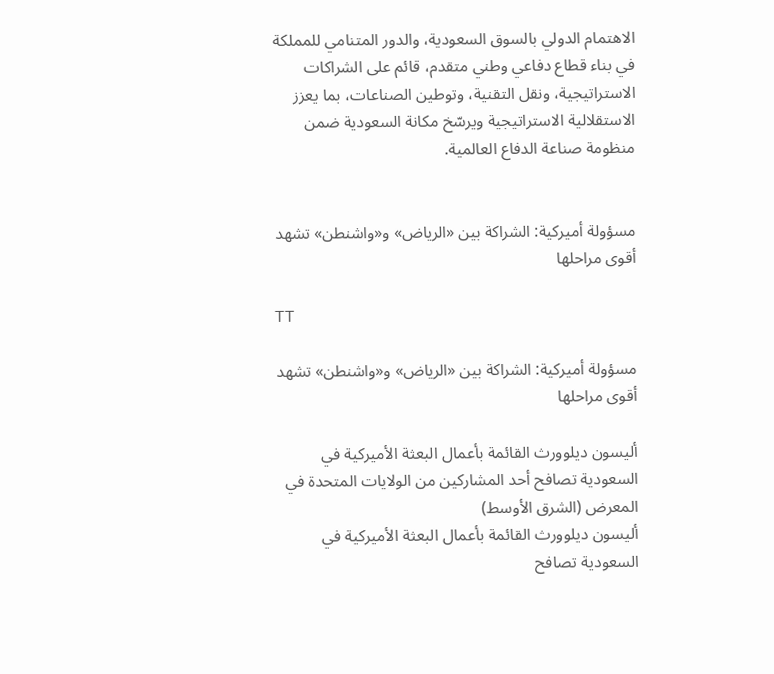الاهتمام الدولي بالسوق السعودية، والدور المتنامي للمملكة في بناء قطاع دفاعي وطني متقدم، قائم على الشراكات الاستراتيجية، ونقل التقنية، وتوطين الصناعات، بما يعزز الاستقلالية الاستراتيجية ويرسّخ مكانة السعودية ضمن منظومة صناعة الدفاع العالمية.


مسؤولة أميركية: الشراكة بين «الرياض» و«واشنطن» تشهد أقوى مراحلها

TT

مسؤولة أميركية: الشراكة بين «الرياض» و«واشنطن» تشهد أقوى مراحلها

أليسون ديلوورث القائمة بأعمال البعثة الأميركية في السعودية تصافح أحد المشاركين من الولايات المتحدة في المعرض (الشرق الأوسط)
أليسون ديلوورث القائمة بأعمال البعثة الأميركية في السعودية تصافح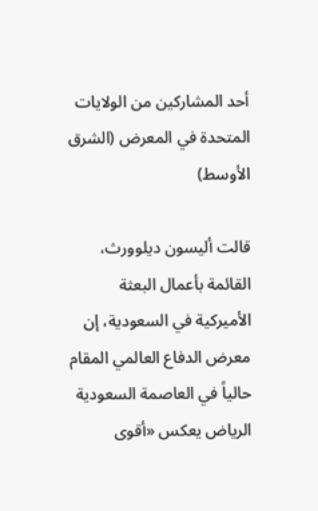أحد المشاركين من الولايات المتحدة في المعرض (الشرق الأوسط)

قالت أليسون ديلوورث، القائمة بأعمال البعثة الأميركية في السعودية، إن معرض الدفاع العالمي المقام حالياً في العاصمة السعودية الرياض يعكس «أقوى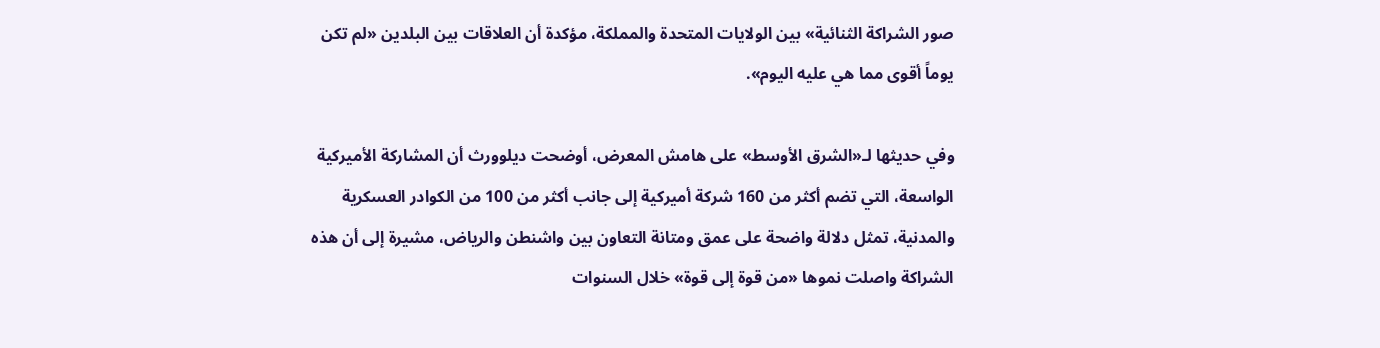صور الشراكة الثنائية» بين الولايات المتحدة والمملكة، مؤكدة أن العلاقات بين البلدين «لم تكن يوماً أقوى مما هي عليه اليوم».

وفي حديثها لـ«الشرق الأوسط» على هامش المعرض، أوضحت ديلوورث أن المشاركة الأميركية الواسعة، التي تضم أكثر من 160 شركة أميركية إلى جانب أكثر من 100 من الكوادر العسكرية والمدنية، تمثل دلالة واضحة على عمق ومتانة التعاون بين واشنطن والرياض، مشيرة إلى أن هذه الشراكة واصلت نموها «من قوة إلى قوة» خلال السنوات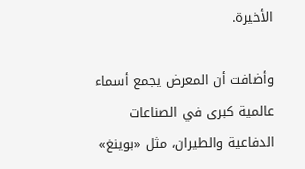الأخيرة.

وأضافت أن المعرض يجمع أسماء عالمية كبرى في الصناعات الدفاعية والطيران، مثل «بوينغ»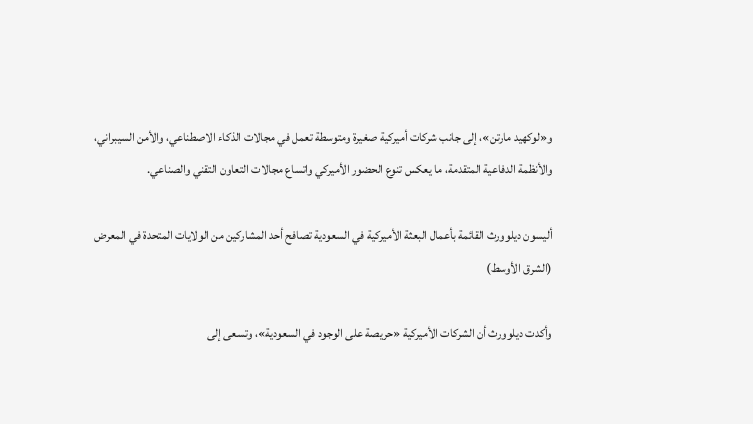و«لوكهيد مارتن»، إلى جانب شركات أميركية صغيرة ومتوسطة تعمل في مجالات الذكاء الاصطناعي، والأمن السيبراني، والأنظمة الدفاعية المتقدمة، ما يعكس تنوع الحضور الأميركي واتساع مجالات التعاون التقني والصناعي.

أليسون ديلوورث القائمة بأعمال البعثة الأميركية في السعودية تصافح أحد المشاركين من الولايات المتحدة في المعرض (الشرق الأوسط)

وأكدت ديلوورث أن الشركات الأميركية «حريصة على الوجود في السعودية»، وتسعى إلى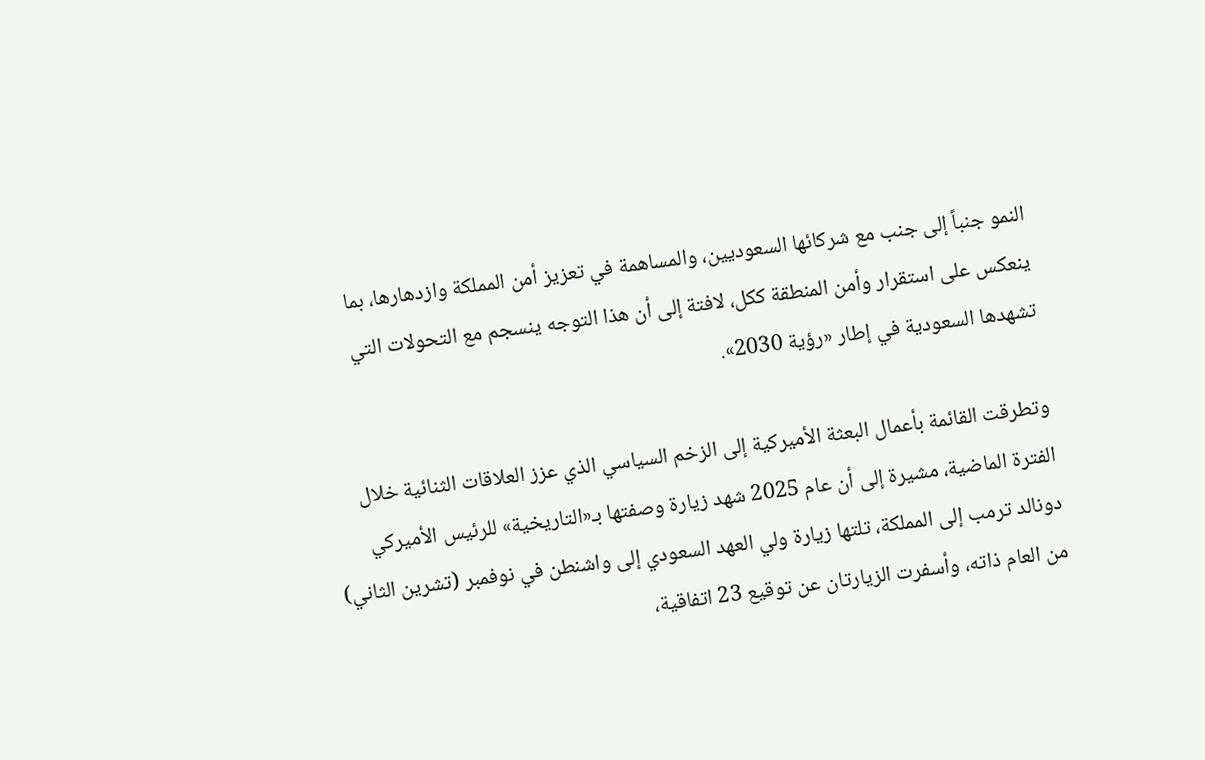النمو جنباً إلى جنب مع شركائها السعوديين، والمساهمة في تعزيز أمن المملكة وازدهارها، بما ينعكس على استقرار وأمن المنطقة ككل، لافتة إلى أن هذا التوجه ينسجم مع التحولات التي تشهدها السعودية في إطار «رؤية 2030».

وتطرقت القائمة بأعمال البعثة الأميركية إلى الزخم السياسي الذي عزز العلاقات الثنائية خلال الفترة الماضية، مشيرة إلى أن عام 2025 شهد زيارة وصفتها بـ«التاريخية» للرئيس الأميركي دونالد ترمب إلى المملكة، تلتها زيارة ولي العهد السعودي إلى واشنطن في نوفمبر (تشرين الثاني) من العام ذاته، وأسفرت الزيارتان عن توقيع 23 اتفاقية،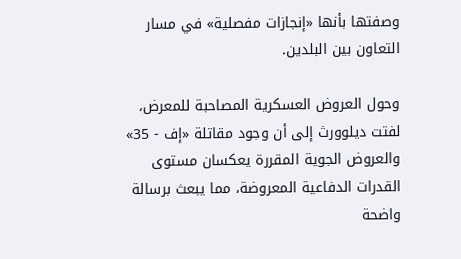وصفتها بأنها «إنجازات مفصلية» في مسار التعاون بين البلدين.

وحول العروض العسكرية المصاحبة للمعرض، لفتت ديلوورث إلى أن وجود مقاتلة «إف - 35» والعروض الجوية المقررة يعكسان مستوى القدرات الدفاعية المعروضة، مما يبعث برسالة واضحة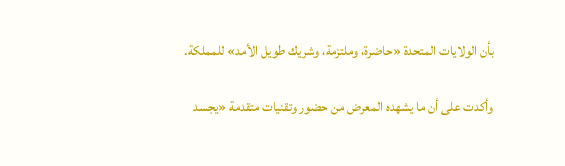بأن الولايات المتحدة «حاضرة، وملتزمة، وشريك طويل الأمد» للمملكة.

وأكدت على أن ما يشهده المعرض من حضور وتقنيات متقدمة «يجسد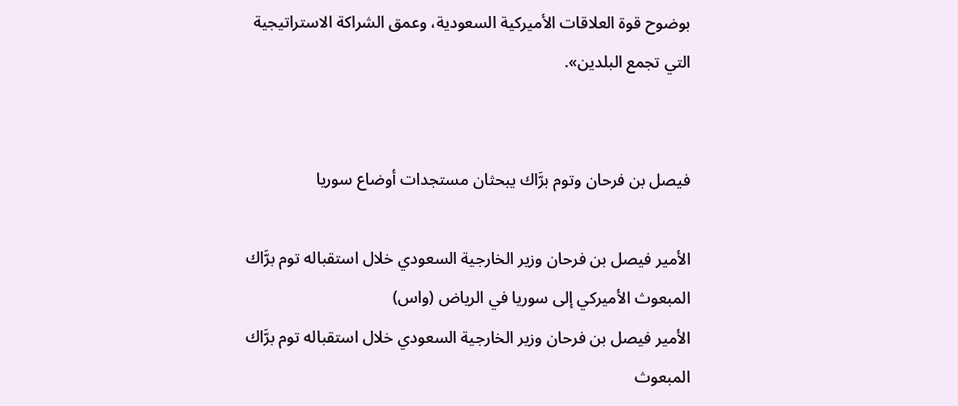بوضوح قوة العلاقات الأميركية السعودية، وعمق الشراكة الاستراتيجية التي تجمع البلدين».


فيصل بن فرحان وتوم برَّاك يبحثان مستجدات أوضاع سوريا

الأمير فيصل بن فرحان وزير الخارجية السعودي خلال استقباله توم برَّاك المبعوث الأميركي إلى سوريا في الرياض (واس)
الأمير فيصل بن فرحان وزير الخارجية السعودي خلال استقباله توم برَّاك المبعوث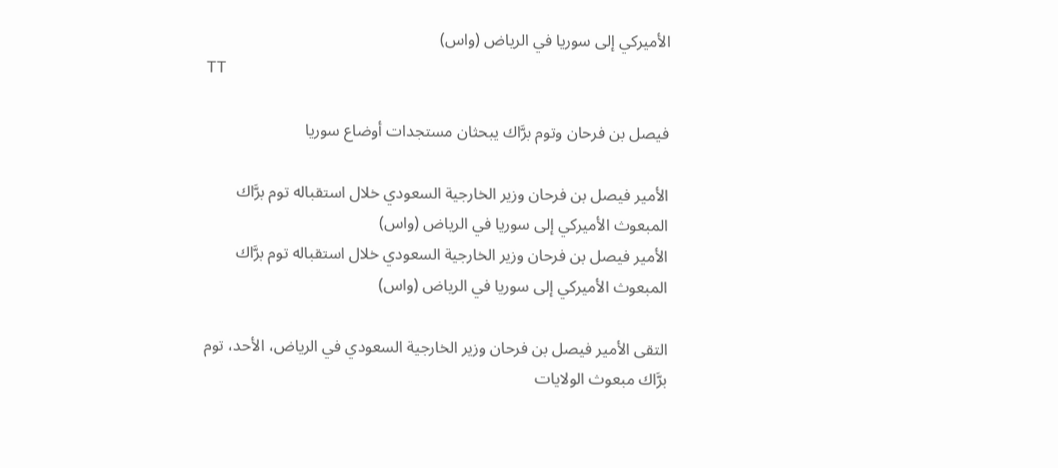الأميركي إلى سوريا في الرياض (واس)
TT

فيصل بن فرحان وتوم برَّاك يبحثان مستجدات أوضاع سوريا

الأمير فيصل بن فرحان وزير الخارجية السعودي خلال استقباله توم برَّاك المبعوث الأميركي إلى سوريا في الرياض (واس)
الأمير فيصل بن فرحان وزير الخارجية السعودي خلال استقباله توم برَّاك المبعوث الأميركي إلى سوريا في الرياض (واس)

التقى الأمير فيصل بن فرحان وزير الخارجية السعودي في الرياض، الأحد، توم برَّاك مبعوث الولايات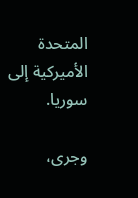المتحدة الأميركية إلى سوريا.

وجرى،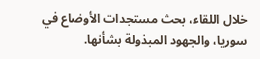خلال اللقاء، بحث مستجدات الأوضاع في سوريا، والجهود المبذولة بشأنها.